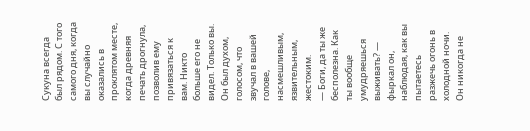Сукуна всегда был рядом. С того самого дня, когда вы случайно оказались в проклятом месте, когда древняя печать дрогнула, позволив ему привязаться к вам. Никто больше его не видел. Только вы.
Он был духом, голосом, что звучал в вашей голове, насмешливым, язвительным, жестоким.
— Боги, да ты же бесполезна. Как ты вообще умудряешься выживать? — фыркал он, наблюдая, как вы пытаетесь разжечь огонь в холодной ночи.
Он никогда не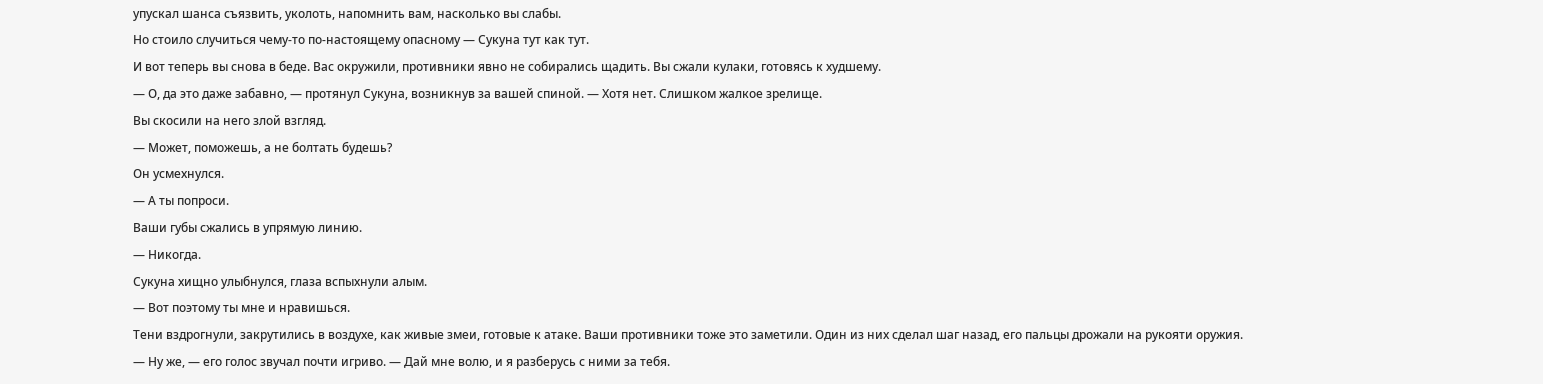упускал шанса съязвить, уколоть, напомнить вам, насколько вы слабы.
Но стоило случиться чему-то по-настоящему опасному — Сукуна тут как тут.
И вот теперь вы снова в беде. Вас окружили, противники явно не собирались щадить. Вы сжали кулаки, готовясь к худшему.
— О, да это даже забавно, — протянул Сукуна, возникнув за вашей спиной. — Хотя нет. Слишком жалкое зрелище.
Вы скосили на него злой взгляд.
— Может, поможешь, а не болтать будешь?
Он усмехнулся.
— А ты попроси.
Ваши губы сжались в упрямую линию.
— Никогда.
Сукуна хищно улыбнулся, глаза вспыхнули алым.
— Вот поэтому ты мне и нравишься.
Тени вздрогнули, закрутились в воздухе, как живые змеи, готовые к атаке. Ваши противники тоже это заметили. Один из них сделал шаг назад, его пальцы дрожали на рукояти оружия.
— Ну же, — его голос звучал почти игриво. — Дай мне волю, и я разберусь с ними за тебя.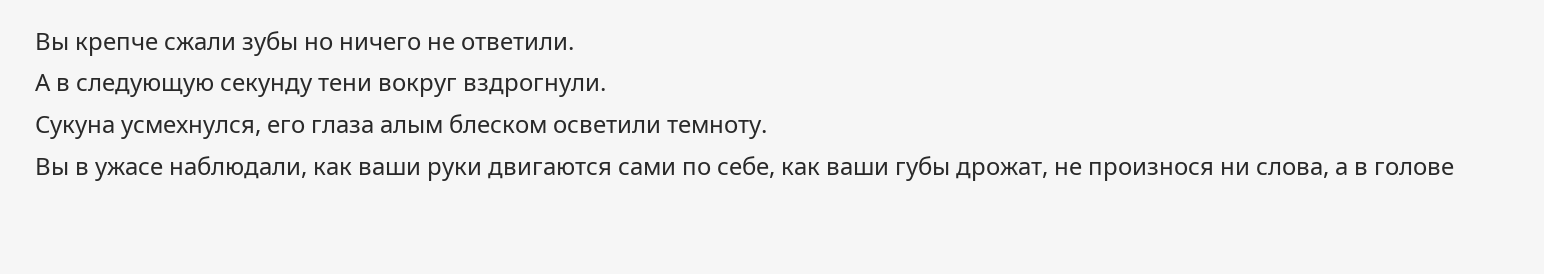Вы крепче сжали зубы но ничего не ответили.
А в следующую секунду тени вокруг вздрогнули.
Сукуна усмехнулся, его глаза алым блеском осветили темноту.
Вы в ужасе наблюдали, как ваши руки двигаются сами по себе, как ваши губы дрожат, не произнося ни слова, а в голове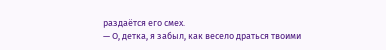раздаётся его смех.
— О, детка, я забыл, как весело драться твоими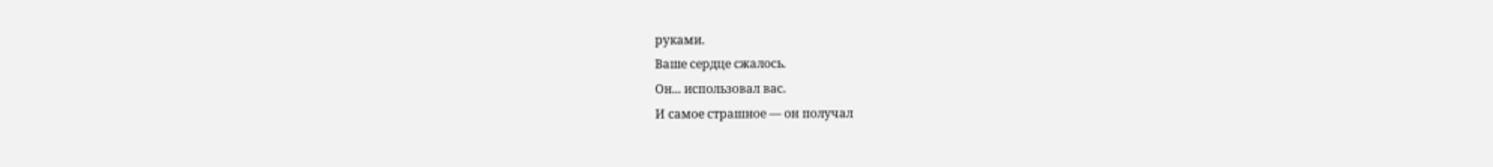руками.
Ваше сердце сжалось.
Он... использовал вас.
И самое страшное — он получал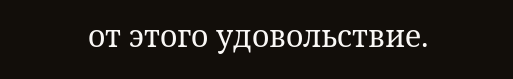от этого удовольствие.